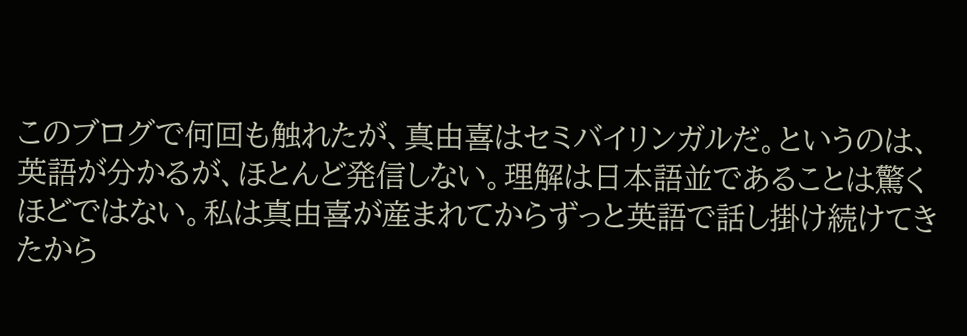このブログで何回も触れたが、真由喜はセミバイリンガルだ。というのは、英語が分かるが、ほとんど発信しない。理解は日本語並であることは驚くほどではない。私は真由喜が産まれてからずっと英語で話し掛け続けてきたから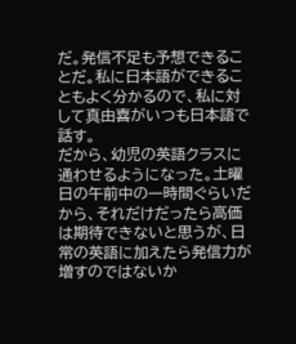だ。発信不足も予想できることだ。私に日本語ができることもよく分かるので、私に対して真由喜がいつも日本語で話す。
だから、幼児の英語クラスに通わせるようになった。土曜日の午前中の一時間ぐらいだから、それだけだったら高価は期待できないと思うが、日常の英語に加えたら発信力が増すのではないか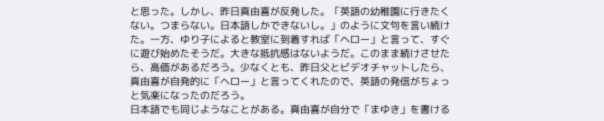と思った。しかし、昨日真由喜が反発した。「英語の幼稚園に行きたくない。つまらない。日本語しかできないし。」のように文句を言い続けた。一方、ゆり子によると教室に到着すれば「ヘロー」と言って、すぐに遊び始めたそうだ。大きな抵抗感はないようだ。このまま続けさせたら、高価があるだろう。少なくとも、昨日父とビデオチャットしたら、真由喜が自発的に「ヘロー」と言ってくれたので、英語の発信がちょっと気楽になったのだろう。
日本語でも同じようなことがある。真由喜が自分で「まゆき」を書ける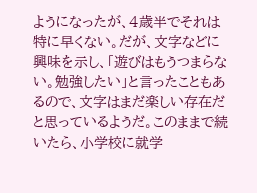ようになったが、4歳半でそれは特に早くない。だが、文字などに興味を示し、「遊びはもうつまらない。勉強したい」と言ったこともあるので、文字はまだ楽しい存在だと思っているようだ。このままで続いたら、小学校に就学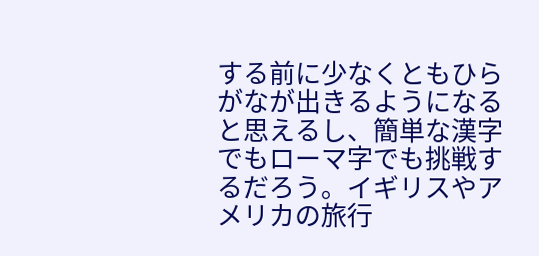する前に少なくともひらがなが出きるようになると思えるし、簡単な漢字でもローマ字でも挑戦するだろう。イギリスやアメリカの旅行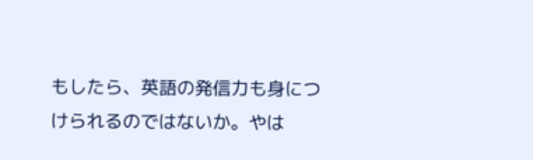もしたら、英語の発信力も身につけられるのではないか。やは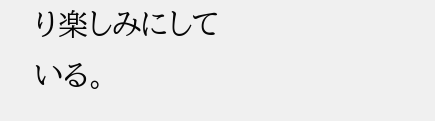り楽しみにしている。